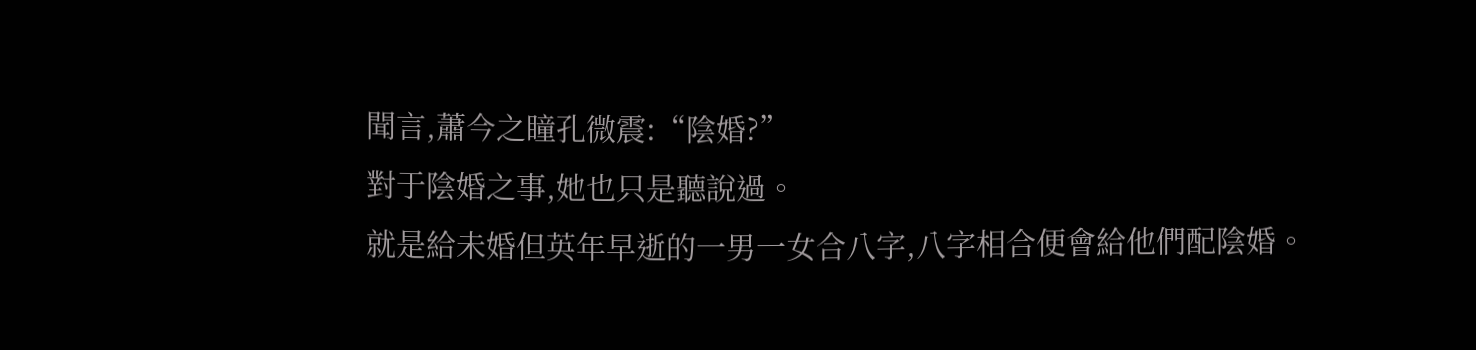聞言,蕭今之瞳孔微震:“陰婚?”
對于陰婚之事,她也只是聽說過。
就是給未婚但英年早逝的一男一女合八字,八字相合便會給他們配陰婚。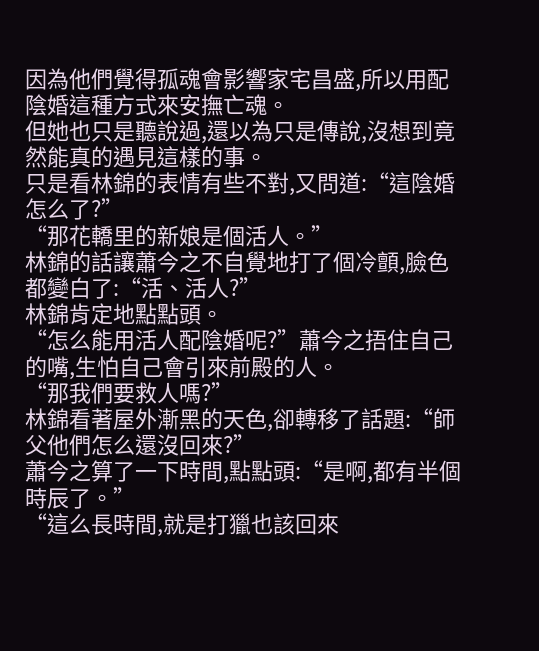因為他們覺得孤魂會影響家宅昌盛,所以用配陰婚這種方式來安撫亡魂。
但她也只是聽說過,還以為只是傳說,沒想到竟然能真的遇見這樣的事。
只是看林錦的表情有些不對,又問道:“這陰婚怎么了?”
“那花轎里的新娘是個活人。”
林錦的話讓蕭今之不自覺地打了個冷顫,臉色都變白了:“活、活人?”
林錦肯定地點點頭。
“怎么能用活人配陰婚呢?”蕭今之捂住自己的嘴,生怕自己會引來前殿的人。
“那我們要救人嗎?”
林錦看著屋外漸黑的天色,卻轉移了話題:“師父他們怎么還沒回來?”
蕭今之算了一下時間,點點頭:“是啊,都有半個時辰了。”
“這么長時間,就是打獵也該回來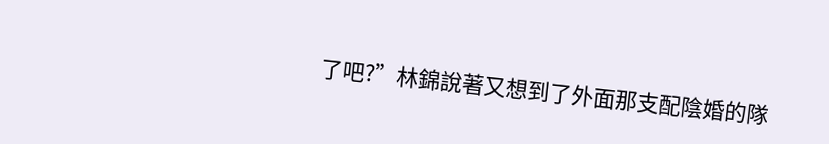了吧?”林錦說著又想到了外面那支配陰婚的隊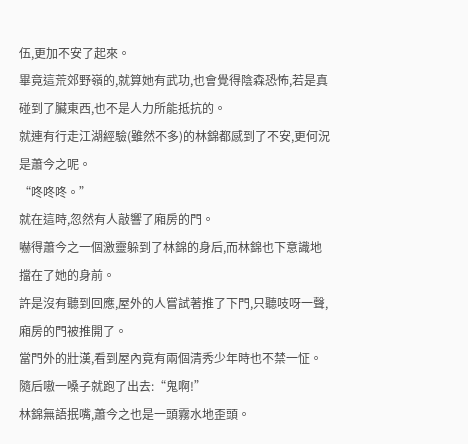伍,更加不安了起來。
畢竟這荒郊野嶺的,就算她有武功,也會覺得陰森恐怖,若是真碰到了臟東西,也不是人力所能抵抗的。
就連有行走江湖經驗(雖然不多)的林錦都感到了不安,更何況是蕭今之呢。
“咚咚咚。”
就在這時,忽然有人敲響了廂房的門。
嚇得蕭今之一個激靈躲到了林錦的身后,而林錦也下意識地擋在了她的身前。
許是沒有聽到回應,屋外的人嘗試著推了下門,只聽吱呀一聲,廂房的門被推開了。
當門外的壯漢,看到屋內竟有兩個清秀少年時也不禁一怔。
隨后嗷一嗓子就跑了出去:“鬼啊!”
林錦無語抿嘴,蕭今之也是一頭霧水地歪頭。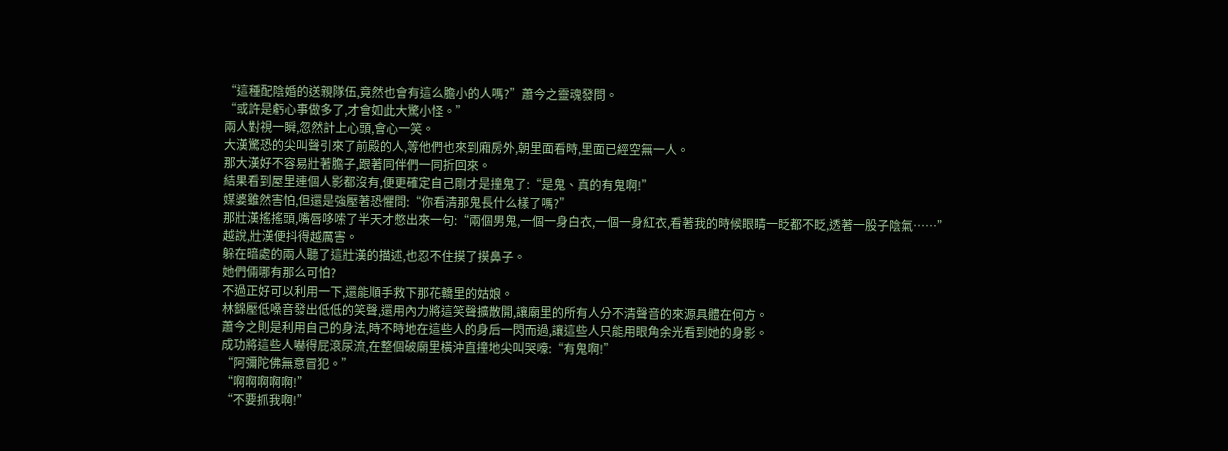“這種配陰婚的送親隊伍,竟然也會有這么膽小的人嗎?”蕭今之靈魂發問。
“或許是虧心事做多了,才會如此大驚小怪。”
兩人對視一瞬,忽然計上心頭,會心一笑。
大漢驚恐的尖叫聲引來了前殿的人,等他們也來到廂房外,朝里面看時,里面已經空無一人。
那大漢好不容易壯著膽子,跟著同伴們一同折回來。
結果看到屋里連個人影都沒有,便更確定自己剛才是撞鬼了:“是鬼、真的有鬼啊!”
媒婆雖然害怕,但還是強壓著恐懼問:“你看清那鬼長什么樣了嗎?”
那壯漢搖搖頭,嘴唇哆嗦了半天才憋出來一句:“兩個男鬼,一個一身白衣,一個一身紅衣,看著我的時候眼睛一眨都不眨,透著一股子陰氣……”
越說,壯漢便抖得越厲害。
躲在暗處的兩人聽了這壯漢的描述,也忍不住摸了摸鼻子。
她們倆哪有那么可怕?
不過正好可以利用一下,還能順手救下那花轎里的姑娘。
林錦壓低嗓音發出低低的笑聲,還用內力將這笑聲擴散開,讓廟里的所有人分不清聲音的來源具體在何方。
蕭今之則是利用自己的身法,時不時地在這些人的身后一閃而過,讓這些人只能用眼角余光看到她的身影。
成功將這些人嚇得屁滾尿流,在整個破廟里橫沖直撞地尖叫哭嚎:“有鬼啊!”
“阿彌陀佛無意冒犯。”
“啊啊啊啊啊!”
“不要抓我啊!”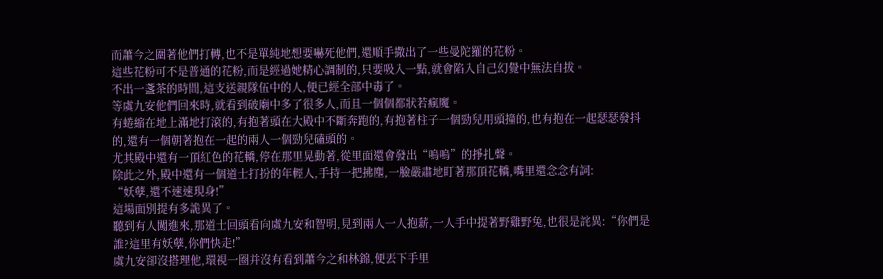而蕭今之圍著他們打轉,也不是單純地想要嚇死他們,還順手撒出了一些曼陀羅的花粉。
這些花粉可不是普通的花粉,而是經過她精心調制的,只要吸入一點,就會陷入自己幻覺中無法自拔。
不出一盞茶的時間,這支送親隊伍中的人,便已經全部中毒了。
等虞九安他們回來時,就看到破廟中多了很多人,而且一個個都狀若瘋魔。
有蜷縮在地上滿地打滾的,有抱著頭在大殿中不斷奔跑的,有抱著柱子一個勁兒用頭撞的,也有抱在一起瑟瑟發抖的,還有一個朝著抱在一起的兩人一個勁兒磕頭的。
尤其殿中還有一頂紅色的花轎,停在那里晃動著,從里面還會發出“嗚嗚”的掙扎聲。
除此之外,殿中還有一個道士打扮的年輕人,手持一把拂塵,一臉嚴肅地盯著那頂花轎,嘴里還念念有詞:
“妖孽,還不速速現身!”
這場面別提有多詭異了。
聽到有人闖進來,那道士回頭看向虞九安和智明,見到兩人一人抱薪,一人手中提著野雞野兔,也很是詫異:“你們是誰?這里有妖孽,你們快走!”
虞九安卻沒搭理他,環視一圈并沒有看到蕭今之和林錦,便丟下手里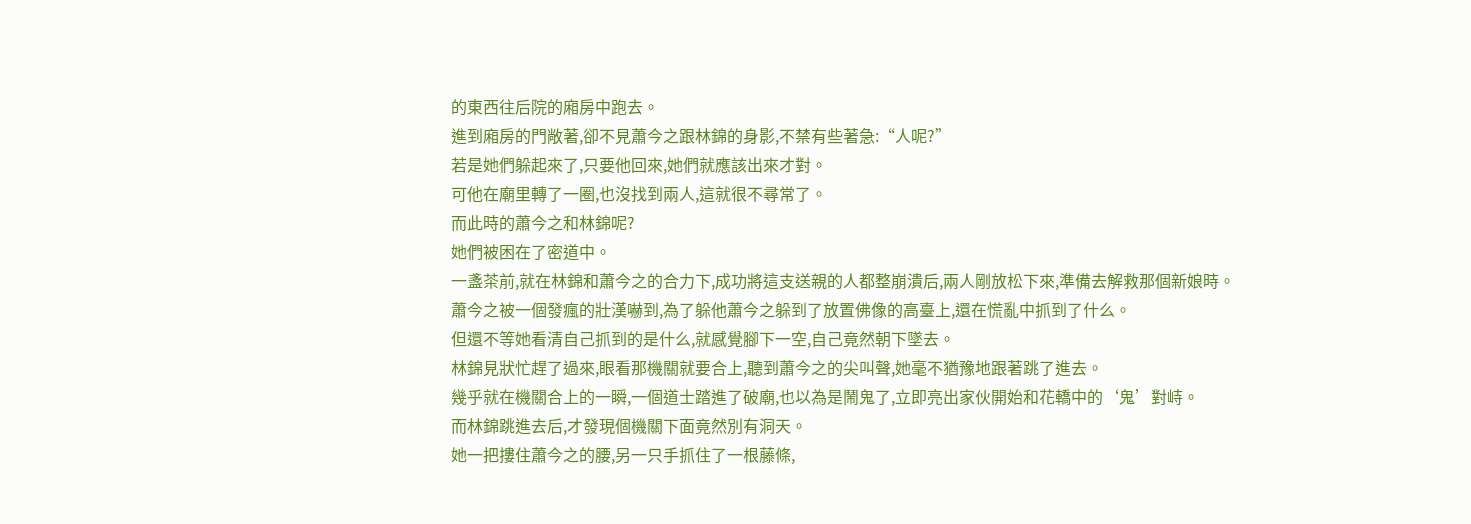的東西往后院的廂房中跑去。
進到廂房的門敞著,卻不見蕭今之跟林錦的身影,不禁有些著急:“人呢?”
若是她們躲起來了,只要他回來,她們就應該出來才對。
可他在廟里轉了一圈,也沒找到兩人,這就很不尋常了。
而此時的蕭今之和林錦呢?
她們被困在了密道中。
一盞茶前,就在林錦和蕭今之的合力下,成功將這支送親的人都整崩潰后,兩人剛放松下來,準備去解救那個新娘時。
蕭今之被一個發瘋的壯漢嚇到,為了躲他蕭今之躲到了放置佛像的高臺上,還在慌亂中抓到了什么。
但還不等她看清自己抓到的是什么,就感覺腳下一空,自己竟然朝下墜去。
林錦見狀忙趕了過來,眼看那機關就要合上,聽到蕭今之的尖叫聲,她毫不猶豫地跟著跳了進去。
幾乎就在機關合上的一瞬,一個道士踏進了破廟,也以為是鬧鬼了,立即亮出家伙開始和花轎中的‘鬼’對峙。
而林錦跳進去后,才發現個機關下面竟然別有洞天。
她一把摟住蕭今之的腰,另一只手抓住了一根藤條,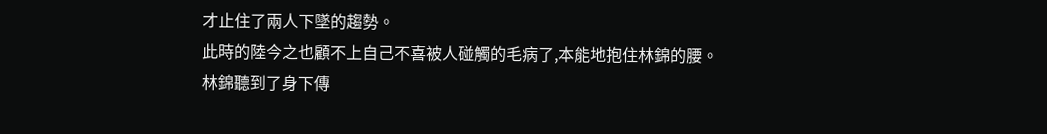才止住了兩人下墜的趨勢。
此時的陸今之也顧不上自己不喜被人碰觸的毛病了,本能地抱住林錦的腰。
林錦聽到了身下傳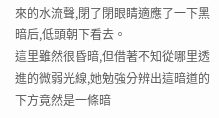來的水流聲,閉了閉眼睛適應了一下黑暗后,低頭朝下看去。
這里雖然很昏暗,但借著不知從哪里透進的微弱光線,她勉強分辨出這暗道的下方竟然是一條暗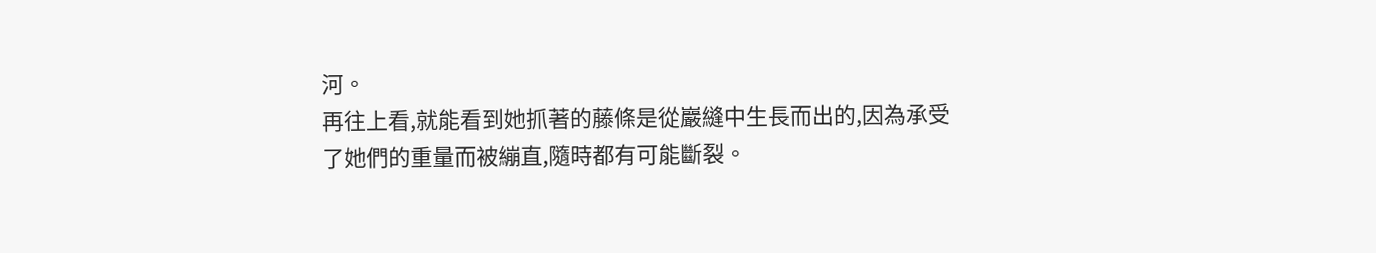河。
再往上看,就能看到她抓著的藤條是從巖縫中生長而出的,因為承受了她們的重量而被繃直,隨時都有可能斷裂。